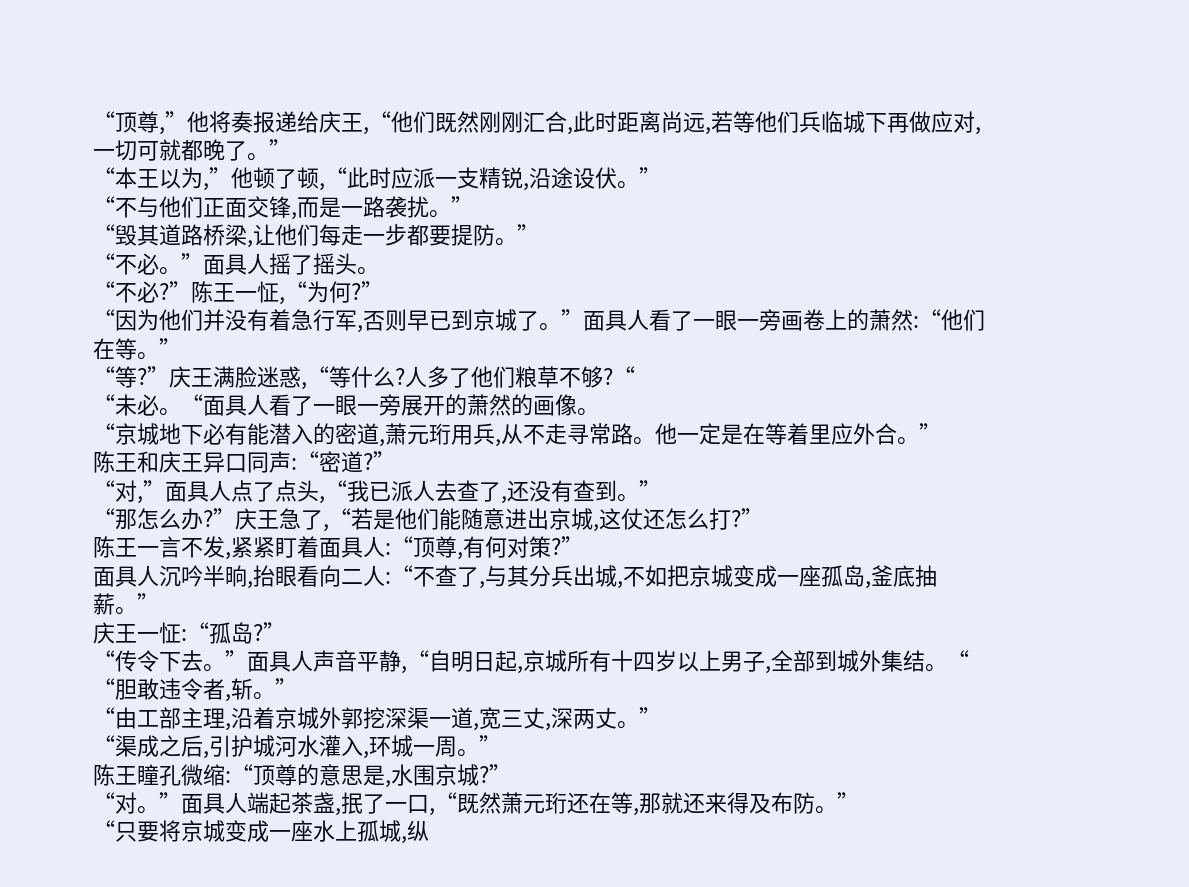“顶尊,”他将奏报递给庆王,“他们既然刚刚汇合,此时距离尚远,若等他们兵临城下再做应对,一切可就都晚了。”
“本王以为,”他顿了顿,“此时应派一支精锐,沿途设伏。”
“不与他们正面交锋,而是一路袭扰。”
“毁其道路桥梁,让他们每走一步都要提防。”
“不必。”面具人摇了摇头。
“不必?”陈王一怔,“为何?”
“因为他们并没有着急行军,否则早已到京城了。”面具人看了一眼一旁画卷上的萧然:“他们在等。”
“等?”庆王满脸迷惑,“等什么?人多了他们粮草不够?“
“未必。“面具人看了一眼一旁展开的萧然的画像。
“京城地下必有能潜入的密道,萧元珩用兵,从不走寻常路。他一定是在等着里应外合。”
陈王和庆王异口同声:“密道?”
“对,”面具人点了点头,“我已派人去查了,还没有查到。”
“那怎么办?”庆王急了,“若是他们能随意进出京城,这仗还怎么打?”
陈王一言不发,紧紧盯着面具人:“顶尊,有何对策?”
面具人沉吟半晌,抬眼看向二人:“不查了,与其分兵出城,不如把京城变成一座孤岛,釜底抽薪。”
庆王一怔:“孤岛?”
“传令下去。”面具人声音平静,“自明日起,京城所有十四岁以上男子,全部到城外集结。“
“胆敢违令者,斩。”
“由工部主理,沿着京城外郭挖深渠一道,宽三丈,深两丈。”
“渠成之后,引护城河水灌入,环城一周。”
陈王瞳孔微缩:“顶尊的意思是,水围京城?”
“对。”面具人端起茶盏,抿了一口,“既然萧元珩还在等,那就还来得及布防。”
“只要将京城变成一座水上孤城,纵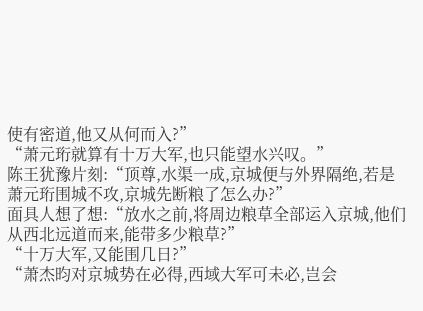使有密道,他又从何而入?”
“萧元珩就算有十万大军,也只能望水兴叹。”
陈王犹豫片刻:“顶尊,水渠一成,京城便与外界隔绝,若是萧元珩围城不攻,京城先断粮了怎么办?”
面具人想了想:“放水之前,将周边粮草全部运入京城,他们从西北远道而来,能带多少粮草?”
“十万大军,又能围几日?”
“萧杰昀对京城势在必得,西域大军可未必,岂会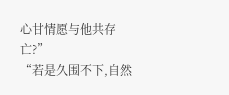心甘情愿与他共存亡?”
“若是久围不下,自然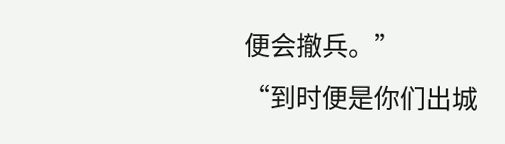便会撤兵。”
“到时便是你们出城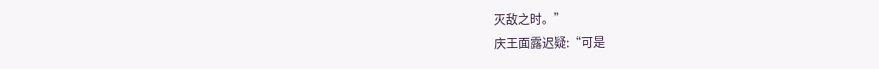灭敌之时。”
庆王面露迟疑:“可是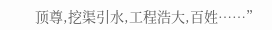顶尊,挖渠引水,工程浩大,百姓……”